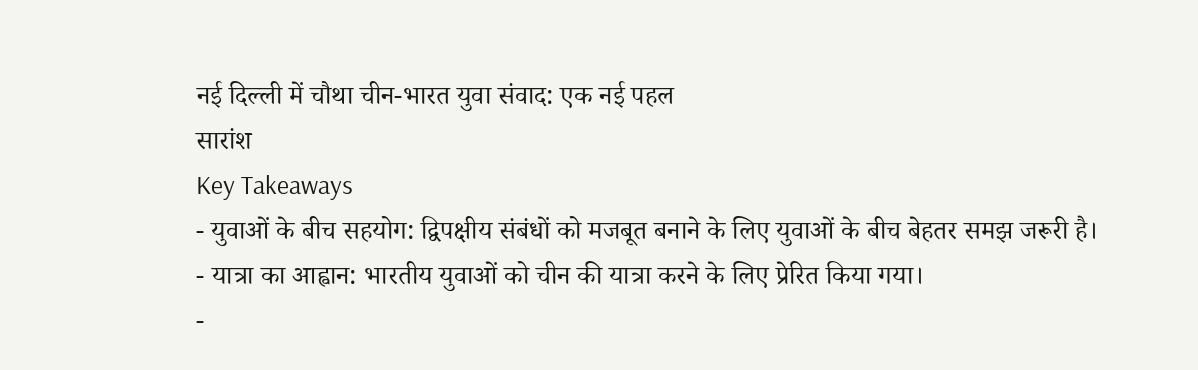नई दिल्ली में चौथा चीन-भारत युवा संवाद: एक नई पहल
सारांश
Key Takeaways
- युवाओं के बीच सहयोग: द्विपक्षीय संबंधों को मजबूत बनाने के लिए युवाओं के बीच बेहतर समझ जरूरी है।
- यात्रा का आह्वान: भारतीय युवाओं को चीन की यात्रा करने के लिए प्रेरित किया गया।
-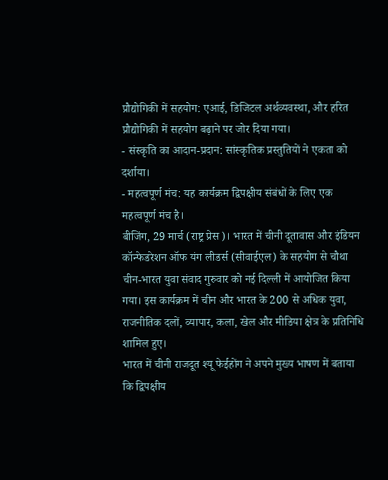प्रौद्योगिकी में सहयोग: एआई, डिजिटल अर्थव्यवस्था, और हरित प्रौद्योगिकी में सहयोग बढ़ाने पर जोर दिया गया।
- संस्कृति का आदान-प्रदान: सांस्कृतिक प्रस्तुतियों ने एकता को दर्शाया।
- महत्वपूर्ण मंच: यह कार्यक्रम द्विपक्षीय संबंधों के लिए एक महत्वपूर्ण मंच है।
बीजिंग, 29 मार्च (राष्ट्र प्रेस)। भारत में चीनी दूतावास और इंडियन कॉन्फेडरेशन ऑफ यंग लीडर्स (सीवाईएल) के सहयोग से चौथा चीन-भारत युवा संवाद गुरुवार को नई दिल्ली में आयोजित किया गया। इस कार्यक्रम में चीन और भारत के 200 से अधिक युवा, राजनीतिक दलों, व्यापार, कला, खेल और मीडिया क्षेत्र के प्रतिनिधि शामिल हुए।
भारत में चीनी राजदूत श्यू फेईहोंग ने अपने मुख्य भाषण में बताया कि द्विपक्षीय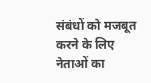संबंधों को मजबूत करने के लिए नेताओं का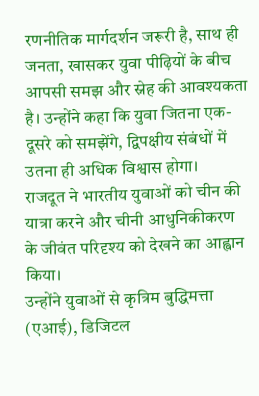रणनीतिक मार्गदर्शन जरूरी है, साथ ही जनता, खासकर युवा पीढ़ियों के बीच आपसी समझ और स्नेह की आवश्यकता है। उन्होंने कहा कि युवा जितना एक-दूसरे को समझेंगे, द्विपक्षीय संबंधों में उतना ही अधिक विश्वास होगा।
राजदूत ने भारतीय युवाओं को चीन की यात्रा करने और चीनी आधुनिकीकरण के जीवंत परिदृश्य को देखने का आह्वान किया।
उन्होंने युवाओं से कृत्रिम बुद्धिमत्ता (एआई), डिजिटल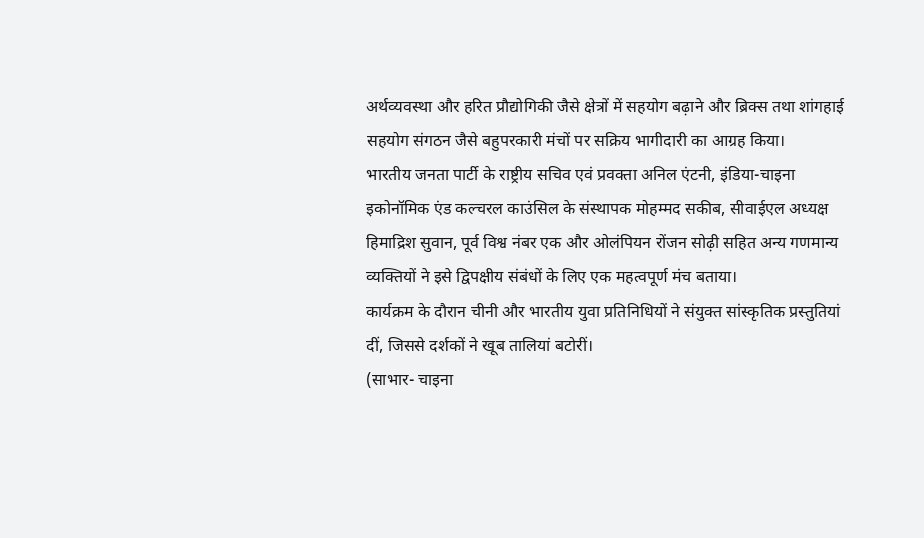अर्थव्यवस्था और हरित प्रौद्योगिकी जैसे क्षेत्रों में सहयोग बढ़ाने और ब्रिक्स तथा शांगहाई सहयोग संगठन जैसे बहुपरकारी मंचों पर सक्रिय भागीदारी का आग्रह किया।
भारतीय जनता पार्टी के राष्ट्रीय सचिव एवं प्रवक्ता अनिल एंटनी, इंडिया-चाइना इकोनॉमिक एंड कल्चरल काउंसिल के संस्थापक मोहम्मद सकीब, सीवाईएल अध्यक्ष हिमाद्रिश सुवान, पूर्व विश्व नंबर एक और ओलंपियन रोंजन सोढ़ी सहित अन्य गणमान्य व्यक्तियों ने इसे द्विपक्षीय संबंधों के लिए एक महत्वपूर्ण मंच बताया।
कार्यक्रम के दौरान चीनी और भारतीय युवा प्रतिनिधियों ने संयुक्त सांस्कृतिक प्रस्तुतियां दीं, जिससे दर्शकों ने खूब तालियां बटोरीं।
(साभार- चाइना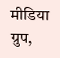मीडिया ग्रुप,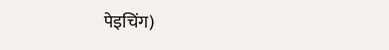पेइचिंग)